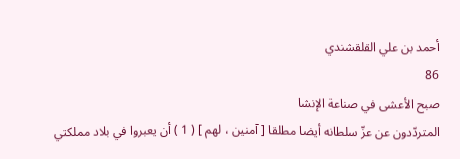أحمد بن علي القلقشندي
86
صبح الأعشى في صناعة الإنشا
المتردّدون عن عزّ سلطانه أيضا مطلقا [ آمنين ، لهم ] ( 1 ) أن يعبروا في بلاد مملكتي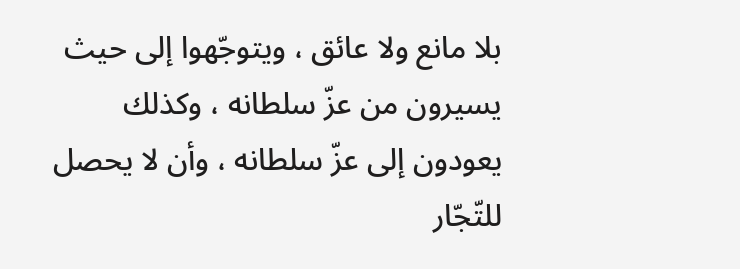بلا مانع ولا عائق ، ويتوجّهوا إلى حيث يسيرون من عزّ سلطانه ، وكذلك يعودون إلى عزّ سلطانه ، وأن لا يحصل للتّجّار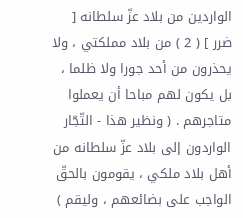الواردين من بلاد عزّ سلطانه [ ضرر ] ( 2 ) من بلاد مملكتي ، ولا يحذرون من أحد جورا ولا ظلما ، بل يكون لهم مباحا أن يعملوا متاجرهم . ( ونظير هذا - التّجّار الواردون إلى بلاد عزّ سلطانه من أهل بلاد ملكي ، يقومون بالحقّ الواجب على بضائعهم ، وليقم )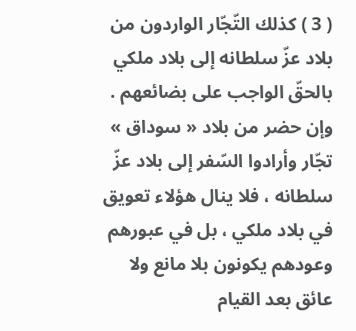( 3 ) كذلك التّجّار الواردون من بلاد عزّ سلطانه إلى بلاد ملكي بالحقّ الواجب على بضائعهم . وإن حضر من بلاد « سوداق » تجّار وأرادوا السّفر إلى بلاد عزّ سلطانه ، فلا ينال هؤلاء تعويق في بلاد ملكي ، بل في عبورهم وعودهم يكونون بلا مانع ولا عائق بعد القيام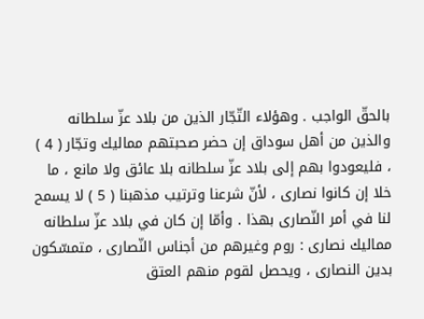بالحقّ الواجب . وهؤلاء التّجّار الذين من بلاد عزّ سلطانه والذين من أهل سوداق إن حضر صحبتهم مماليك وتجّار ( 4 ) ، فليعودوا بهم إلى بلاد عزّ سلطانه بلا عائق ولا مانع ، ما خلا إن كانوا نصارى ، لأنّ شرعنا وترتيب مذهبنا ( 5 ) لا يسمح لنا في أمر النّصارى بهذا . وأمّا إن كان في بلاد عزّ سلطانه مماليك نصارى : روم وغيرهم من أجناس النّصارى ، متمسّكون بدين النصارى ، ويحصل لقوم منهم العتق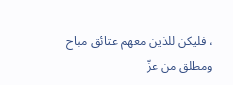، فليكن للذين معهم عتائق مباح ومطلق من عزّ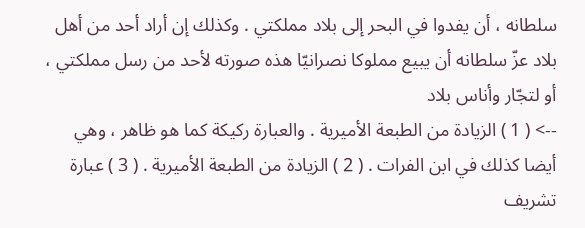سلطانه ، أن يفدوا في البحر إلى بلاد مملكتي . وكذلك إن أراد أحد من أهل بلاد عزّ سلطانه أن يبيع مملوكا نصرانيّا هذه صورته لأحد من رسل مملكتي ، أو لتجّار وأناس بلاد
--> ( 1 ) الزيادة من الطبعة الأميرية . والعبارة ركيكة كما هو ظاهر ، وهي أيضا كذلك في ابن الفرات . ( 2 ) الزيادة من الطبعة الأميرية . ( 3 ) عبارة تشريف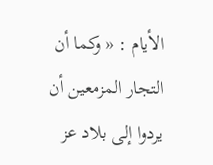الأيام : « وكما أن التجار المزمعين أن يردوا إلى بلاد عز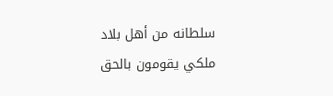سلطانه من أهل بلاد ملكي يقومون بالحق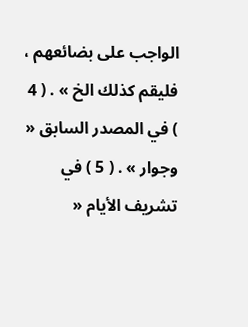الواجب على بضائعهم ، فليقم كذلك الخ » . ( 4 ) في المصدر السابق « وجوار » . ( 5 ) في تشريف الأيام «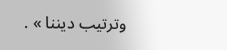وترتيب ديننا » .